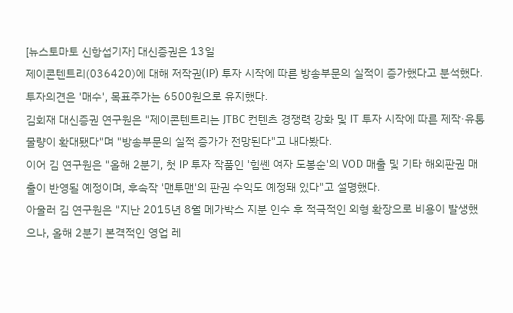[뉴스토마토 신항섭기자] 대신증권은 13일
제이콘텐트리(036420)에 대해 저작권(IP) 투자 시작에 따른 방송부문의 실적이 증가했다고 분석했다. 투자의견은 '매수', 목표주가는 6500원으로 유지했다.
김회재 대신증권 연구원은 "제이콘텐트리는 JTBC 컨텐츠 경쟁력 강화 및 IT 투자 시작에 따른 제작·유통 물량이 확대됐다"며 "방송부문의 실적 증가가 전망된다"고 내다봤다.
이어 김 연구원은 "올해 2분기, 첫 IP 투자 작품인 '힘쎈 여자 도봉순'의 VOD 매출 및 기타 해외판권 매출이 반영될 예정이며, 후속작 '맨투맨'의 판권 수익도 예정돼 있다"고 설명했다.
아울러 김 연구원은 "지난 2015년 8월 메가박스 지분 인수 후 적극적인 외형 확장으로 비용이 발생했으나, 올해 2분기 본격적인 영업 레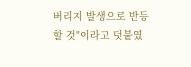버리지 발생으로 반등할 것"이라고 덧붙였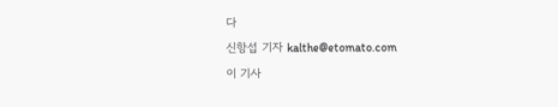다
신항섭 기자 kalthe@etomato.com
이 기사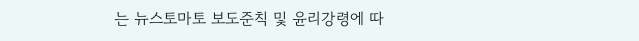는 뉴스토마토 보도준칙 및 윤리강령에 따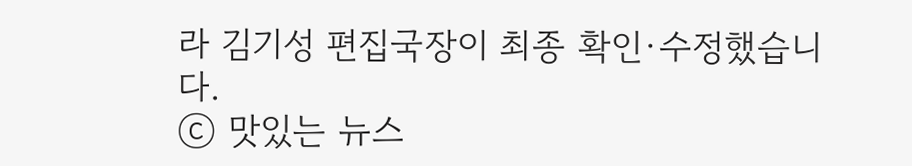라 김기성 편집국장이 최종 확인·수정했습니다.
ⓒ 맛있는 뉴스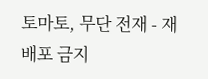토마토, 무단 전재 - 재배포 금지